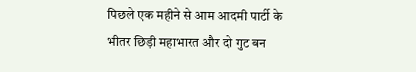पिछले एक महीने से आम आदमी पार्टी के भीतर छिड़ी महाभारत और दो गुट बन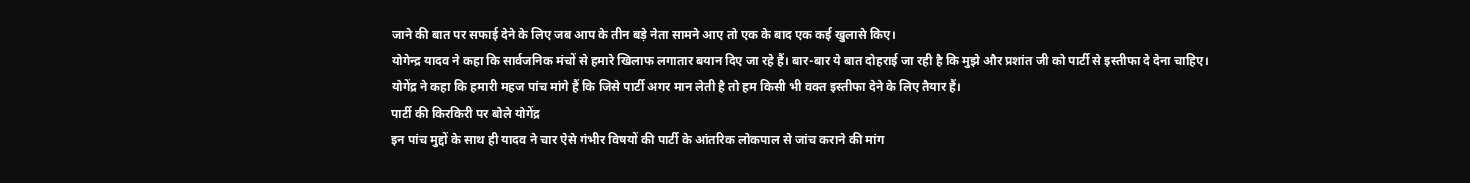जाने की बात पर सफाई देने के लिए जब आप के तीन बड़े नेता सामने आए तो एक के बाद एक कई खुलासे किए।
योगेन्द्र यादव ने कहा कि सार्वजनिक मंचों से हमारे खिलाफ लगातार बयान दिए जा रहे हैं। बार-बार ये बात दोहराई जा रही है कि मुझे और प्रशांत जी को पार्टी से इस्तीफा दे देना चाहिए।
योगेंद्र ने कहा कि हमारी महज पांच मांगे हैं कि जिसे पार्टी अगर मान लेती है तो हम किसी भी वक्त इस्तीफा देने के लिए तैयार हैं।
पार्टी की किरकिरी पर बोले योगेंद्र
इन पांच मुद्दों के साथ ही यादव ने चार ऐसे गंभीर विषयों की पार्टी के आंतरिक लोकपाल से जांच कराने की मांग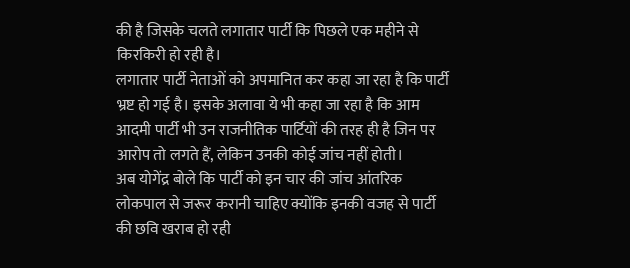की है जिसके चलते लगातार पार्टी कि पिछले एक महीने से किरकिरी हो रही है।
लगातार पार्टी नेताओं को अपमानित कर कहा जा रहा है कि पार्टी भ्रष्ट हो गई है। इसके अलावा ये भी कहा जा रहा है कि आम आदमी पार्टी भी उन राजनीतिक पार्टियों की तरह ही है जिन पर आरोप तो लगते हैं, लेकिन उनकी कोई जांच नहीं होती।
अब योगेंद्र बोले कि पार्टी को इन चार की जांच आंतरिक लोकपाल से जरूर करानी चाहिए क्योंकि इनकी वजह से पार्टी की छवि खराब हो रही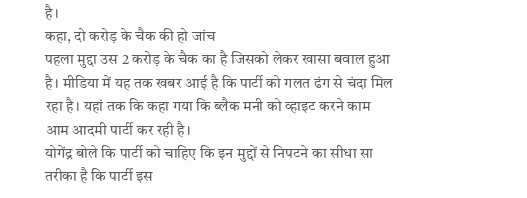है।
कहा, दो करोड़ के चैक की हो जांच
पहला मुद्दा उस 2 करोड़ के चैक का है जिसको लेकर खासा बवाल हुआ है। मीडिया में यह तक खबर आई है कि पार्टी को गलत ढंग से चंदा मिल रहा है। यहां तक कि कहा गया कि ब्लैक मनी को व्हाइट करने काम आम आदमी पार्टी कर रही है।
योगेंद्र बोले कि पार्टी को चाहिए कि इन मुद्दों से निपटने का सीधा सा तरीका है कि पार्टी इस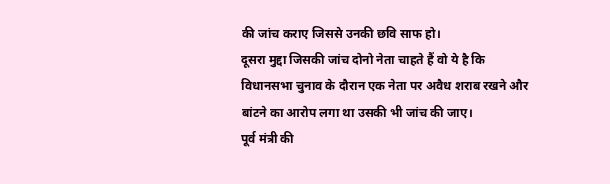की जांच कराए जिससे उनकी छवि साफ हो।
दूसरा मुद्दा जिसकी जांच दोनो नेता चाहते हैं वो ये है कि विधानसभा चुनाव के दौरान एक नेता पर अवैध शराब रखने और बांटने का आरोप लगा था उसकी भी जांच की जाए।
पूर्व मंत्री की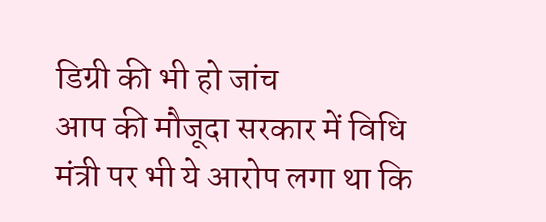डिग्री की भी हो जांच
आप की मौजूदा सरकार में विधि मंत्री पर भी ये आरोप लगा था कि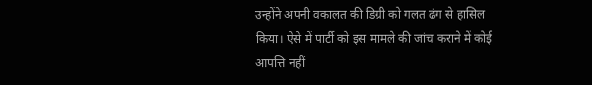उन्होंने अपनी वकालत की डिग्री को गलत ढंग से हासिल किया। ऐसे में पार्टी को इस मामले की जांच कराने में कोई आपत्ति नहीं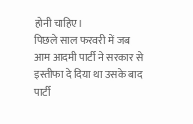होनी चाहिए।
पिछले साल फरवरी में जब आम आदमी पार्टी ने सरकार से इस्तीफा दे दिया था उसके बाद पार्टी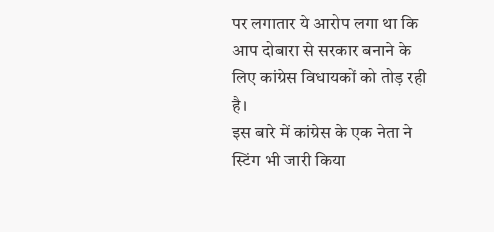पर लगातार ये आरोप लगा था कि आप दोबारा से सरकार बनाने के लिए कांग्रेस विधायकों को तोड़ रही है।
इस बारे में कांग्रेस के एक नेता ने स्टिंग भी जारी किया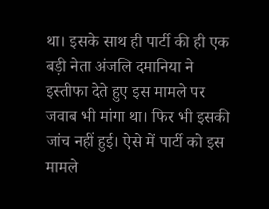था। इसके साथ ही पार्टी की ही एक बड़ी नेता अंजलि दमानिया ने इस्तीफा देते हुए इस मामले पर जवाब भी मांगा था। फिर भी इसकी जांच नहीं हुई। ऐसे में पार्टी को इस मामले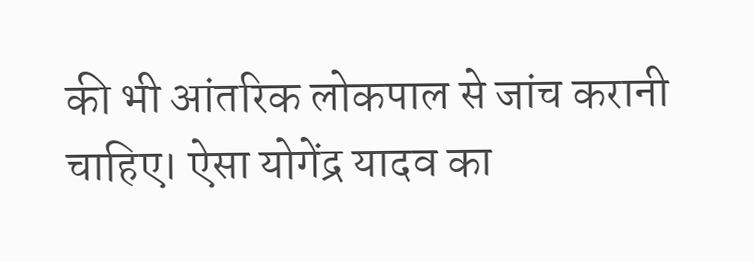की भी आंतरिक लोकपाल से जांच करानी चाहिए। ऐसा योगेंद्र यादव का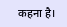कहना है।